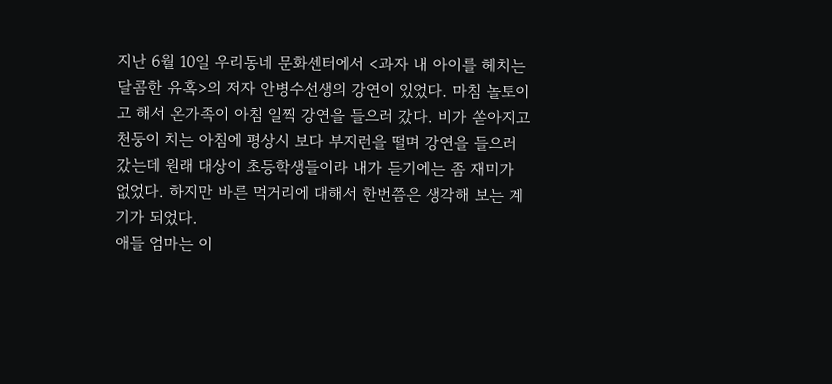지난 6월 10일 우리동네 문화센터에서 <과자 내 아이를 헤치는 달콤한 유혹>의 저자 안병수선생의 강연이 있었다. 마침 놀토이고 해서 온가족이 아침 일찍 강연을 들으러 갔다. 비가 쏟아지고 천둥이 치는 아침에 평상시 보다 부지런을 떨며 강연을 들으러 갔는데 원래 대상이 초등학생들이라 내가 듣기에는 좀 재미가 없었다. 하지만 바른 먹거리에 대해서 한번쯤은 생각해 보는 계기가 되었다.
애들 엄마는 이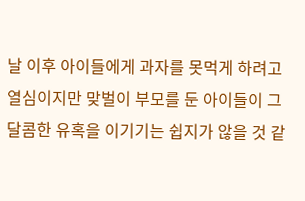날 이후 아이들에게 과자를 못먹게 하려고 열심이지만 맞벌이 부모를 둔 아이들이 그 달콤한 유혹을 이기기는 쉽지가 않을 것 같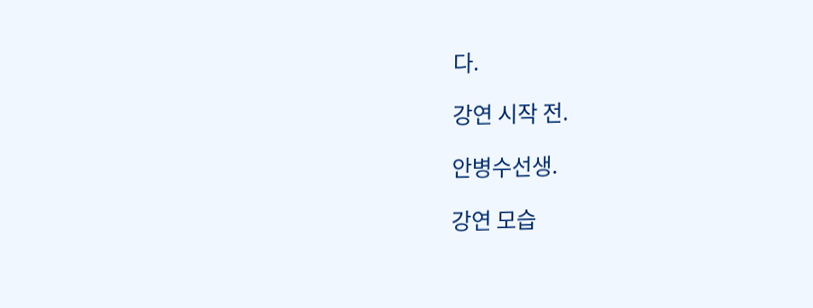다.

강연 시작 전.

안병수선생.

강연 모습